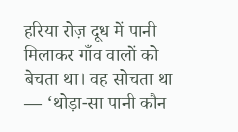हरिया रोज़ दूध में पानी मिलाकर गाँव वालों को बेचता था। वह सोचता था — ‘थोड़ा-सा पानी कौन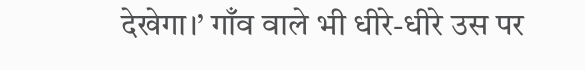देखेगा।’ गाँव वाले भी धीरे-धीरे उस पर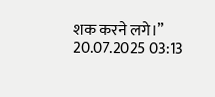शक करने लगे।”
20.07.2025 03:13